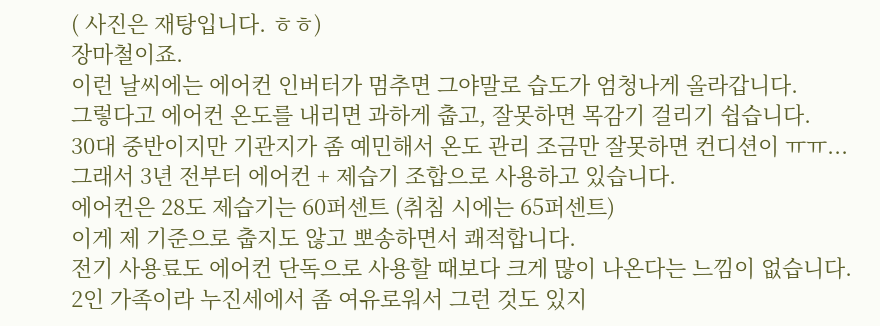( 사진은 재탕입니다. ㅎㅎ)
장마철이죠.
이런 날씨에는 에어컨 인버터가 멈추면 그야말로 습도가 엄청나게 올라갑니다.
그렇다고 에어컨 온도를 내리면 과하게 춥고, 잘못하면 목감기 걸리기 쉽습니다.
30대 중반이지만 기관지가 좀 예민해서 온도 관리 조금만 잘못하면 컨디션이 ㅠㅠ...
그래서 3년 전부터 에어컨 + 제습기 조합으로 사용하고 있습니다.
에어컨은 28도 제습기는 60퍼센트 (취침 시에는 65퍼센트)
이게 제 기준으로 춥지도 않고 뽀송하면서 쾌적합니다.
전기 사용료도 에어컨 단독으로 사용할 때보다 크게 많이 나온다는 느낌이 없습니다.
2인 가족이라 누진세에서 좀 여유로워서 그런 것도 있지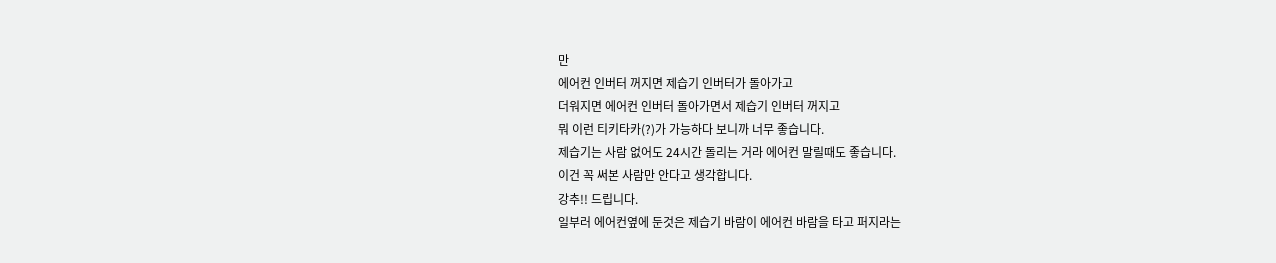만
에어컨 인버터 꺼지면 제습기 인버터가 돌아가고
더워지면 에어컨 인버터 돌아가면서 제습기 인버터 꺼지고
뭐 이런 티키타카(?)가 가능하다 보니까 너무 좋습니다.
제습기는 사람 없어도 24시간 돌리는 거라 에어컨 말릴때도 좋습니다.
이건 꼭 써본 사람만 안다고 생각합니다.
강추!! 드립니다.
일부러 에어컨옆에 둔것은 제습기 바람이 에어컨 바람을 타고 퍼지라는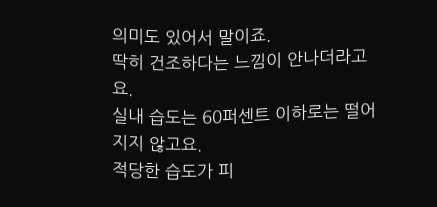의미도 있어서 말이죠.
딱히 건조하다는 느낌이 안나더라고요.
실내 습도는 60퍼센트 이하로는 떨어지지 않고요.
적당한 습도가 피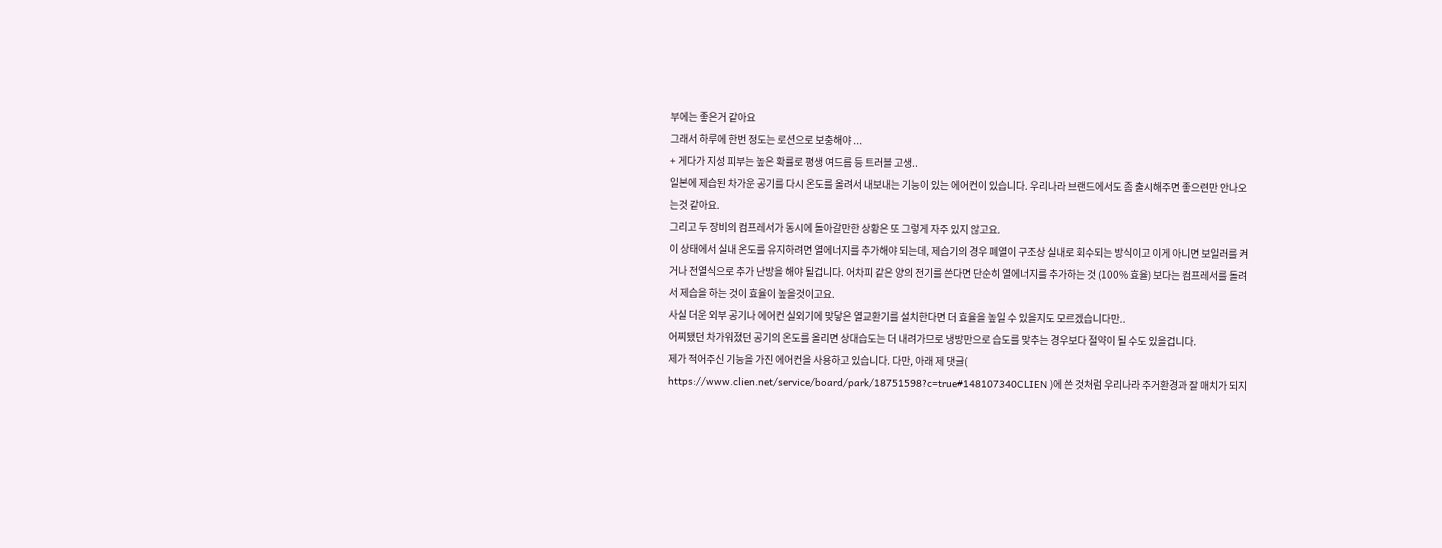부에는 좋은거 같아요
그래서 하루에 한번 정도는 로션으로 보충해야 ...
+ 게다가 지성 피부는 높은 확률로 평생 여드름 등 트러블 고생..
일본에 제습된 차가운 공기를 다시 온도를 올려서 내보내는 기능이 있는 에어컨이 있습니다. 우리나라 브랜드에서도 좀 출시해주면 좋으련만 안나오는것 같아요.
그리고 두 장비의 컴프레서가 동시에 돌아갈만한 상황은 또 그렇게 자주 있지 않고요.
이 상태에서 실내 온도를 유지하려면 열에너지를 추가해야 되는데, 제습기의 경우 폐열이 구조상 실내로 회수되는 방식이고 이게 아니면 보일러를 켜거나 전열식으로 추가 난방을 해야 될겁니다. 어차피 같은 양의 전기를 쓴다면 단순히 열에너지를 추가하는 것 (100% 효율) 보다는 컴프레서를 돌려서 제습을 하는 것이 효율이 높을것이고요.
사실 더운 외부 공기나 에어컨 실외기에 맞닿은 열교환기를 설치한다면 더 효율을 높일 수 있을지도 모르겠습니다만..
어찌됐던 차가워졌던 공기의 온도를 올리면 상대습도는 더 내려가므로 냉방만으로 습도를 맞추는 경우보다 절약이 될 수도 있을겁니다.
제가 적어주신 기능을 가진 에어컨을 사용하고 있습니다. 다만, 아래 제 댓글( https://www.clien.net/service/board/park/18751598?c=true#148107340CLIEN )에 쓴 것처럼 우리나라 주거환경과 잘 매치가 되지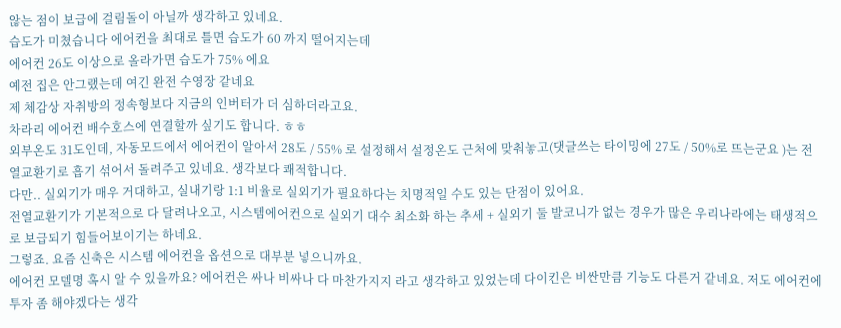않는 점이 보급에 걸림돌이 아닐까 생각하고 있네요.
습도가 미쳤습니다 에어컨을 최대로 틀면 습도가 60 까지 떨어지는데
에어컨 26도 이상으로 올라가면 습도가 75% 에요
예전 집은 안그랬는데 여긴 완전 수영장 같네요
제 체감상 자취방의 정속형보다 지금의 인버터가 더 심하더라고요.
차라리 에어컨 배수호스에 연결할까 싶기도 합니다. ㅎㅎ
외부온도 31도인데, 자동모드에서 에어컨이 알아서 28도 / 55% 로 설정해서 설정온도 근처에 맞춰놓고(댓글쓰는 타이밍에 27도 / 50%로 뜨는군요 )는 전열교환기로 흡기 섞어서 돌려주고 있네요. 생각보다 쾌적합니다.
다만.. 실외기가 매우 거대하고, 실내기랑 1:1 비율로 실외기가 필요하다는 치명적일 수도 있는 단점이 있어요.
전열교환기가 기본적으로 다 달려나오고, 시스템에어컨으로 실외기 대수 최소화 하는 추세 + 실외기 둘 발코니가 없는 경우가 많은 우리나라에는 태생적으로 보급되기 힘들어보이기는 하네요.
그렇죠. 요즘 신축은 시스템 에어컨을 옵션으로 대부분 넣으니까요.
에어컨 모델명 혹시 알 수 있을까요? 에어컨은 싸나 비싸나 다 마찬가지지 라고 생각하고 있었는데 다이킨은 비싼만큼 기능도 다른거 같네요. 저도 에어컨에 투자 좀 해야겠다는 생각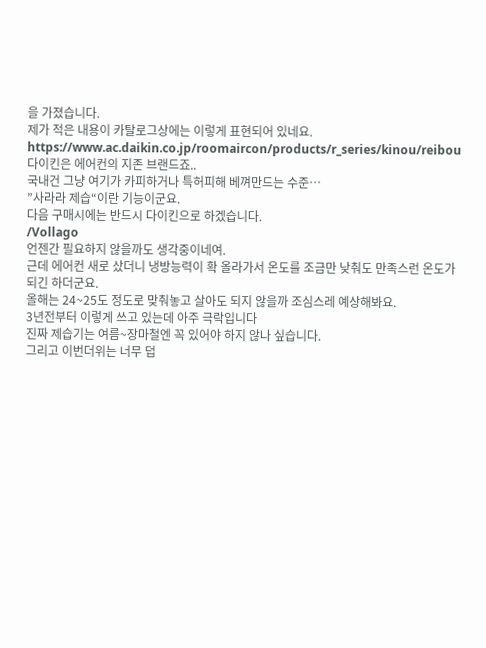을 가졌습니다.
제가 적은 내용이 카탈로그상에는 이렇게 표현되어 있네요.
https://www.ac.daikin.co.jp/roomaircon/products/r_series/kinou/reibou
다이킨은 에어컨의 지존 브랜드죠..
국내건 그냥 여기가 카피하거나 특허피해 베껴만드는 수준…
”사라라 제습“이란 기능이군요.
다음 구매시에는 반드시 다이킨으로 하겠습니다.
/Vollago
언젠간 필요하지 않을까도 생각중이네여.
근데 에어컨 새로 샀더니 냉방능력이 확 올라가서 온도를 조금만 낮춰도 만족스런 온도가 되긴 하더군요.
올해는 24~25도 정도로 맞춰놓고 살아도 되지 않을까 조심스레 예상해봐요.
3년전부터 이렇게 쓰고 있는데 아주 극락입니다
진짜 제습기는 여름~장마철엔 꼭 있어야 하지 않나 싶습니다.
그리고 이번더위는 너무 덥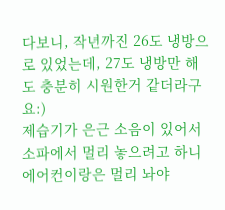다보니, 작년까진 26도 냉방으로 있었는데, 27도 냉방만 해도 충분히 시원한거 같더라구요:)
제습기가 은근 소음이 있어서 소파에서 멀리 놓으려고 하니 에어컨이랑은 멀리 놔야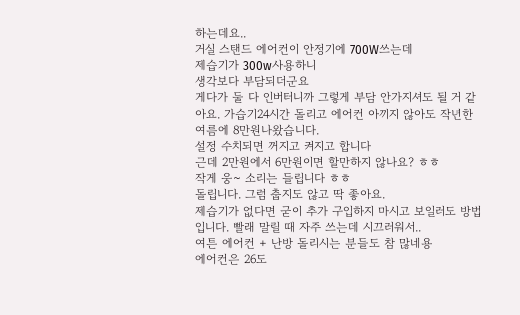하는데요..
거실 스탠드 에어컨이 안정기에 700W쓰는데
제습기가 300w사용하니
생각보다 부담되더군요
게다가 둘 다 인버터니까 그렇게 부담 안가지셔도 될 거 같아요. 가습기24시간 돌리고 에어컨 아끼지 않아도 작년한 여름에 8만원나왔습니다.
설정 수치되면 꺼지고 켜지고 합니다
근데 2만원에서 6만원이면 할만하지 않나요? ㅎㅎ
작게 웅~ 소리는 들립니다 ㅎㅎ
돌립니다. 그럼 춥지도 않고 딱 좋아요.
제습기가 없다면 굳이 추가 구입하지 마시고 보일러도 방법 입니다. 빨래 말릴 때 자주 쓰는데 시끄러워서..
여튼 에어컨 + 난방 돌리시는 분들도 참 많네용
에어컨은 26도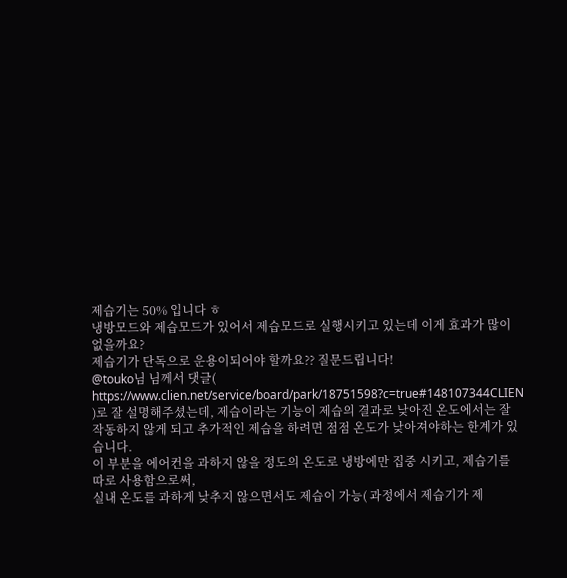제습기는 50% 입니다 ㅎ
냉방모드와 제습모드가 있어서 제습모드로 실행시키고 있는데 이게 효과가 많이 없을까요?
제습기가 단독으로 운용이되어야 할까요?? 질문드립니다!
@touko님 님께서 댓글( https://www.clien.net/service/board/park/18751598?c=true#148107344CLIEN )로 잘 설명해주셨는데, 제습이라는 기능이 제습의 결과로 낮아진 온도에서는 잘 작동하지 않게 되고 추가적인 제습을 하려면 점점 온도가 낮아져야하는 한계가 있습니다.
이 부분을 에어컨을 과하지 않을 정도의 온도로 냉방에만 집중 시키고, 제습기를 따로 사용함으로써,
실내 온도를 과하게 낮추지 않으면서도 제습이 가능( 과정에서 제습기가 제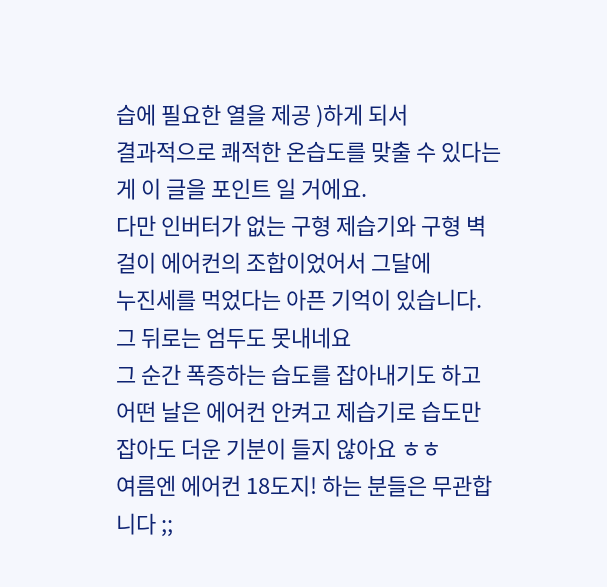습에 필요한 열을 제공 )하게 되서
결과적으로 쾌적한 온습도를 맞출 수 있다는게 이 글을 포인트 일 거에요.
다만 인버터가 없는 구형 제습기와 구형 벽걸이 에어컨의 조합이었어서 그달에
누진세를 먹었다는 아픈 기억이 있습니다. 그 뒤로는 엄두도 못내네요
그 순간 폭증하는 습도를 잡아내기도 하고
어떤 날은 에어컨 안켜고 제습기로 습도만 잡아도 더운 기분이 들지 않아요 ㅎㅎ
여름엔 에어컨 18도지! 하는 분들은 무관합니다 ;;